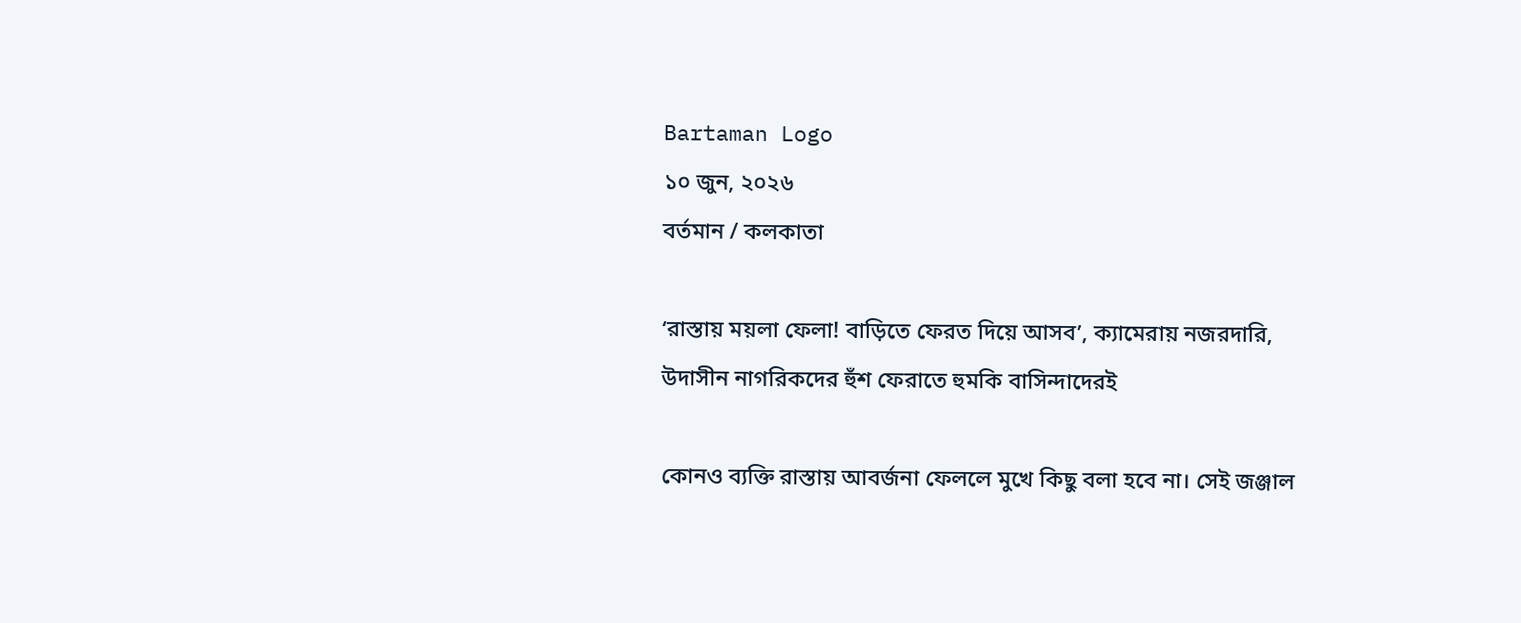Bartaman Logo
১০ জুন, ২০২৬
বর্তমান / কলকাতা

‘রাস্তায় ময়লা ফেলা! বাড়িতে ফেরত দিয়ে আসব’, ক্যামেরায় নজরদারি, উদাসীন নাগরিকদের হুঁশ ফেরাতে হুমকি বাসিন্দাদেরই

কোনও ব্যক্তি রাস্তায় আবর্জনা ফেললে মুখে কিছু বলা হবে না। সেই জঞ্জাল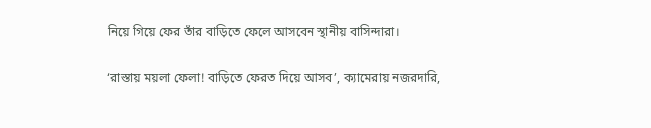নিয়ে গিয়ে ফের তাঁর বাড়িতে ফেলে আসবেন স্থানীয় বাসিন্দারা।

‘রাস্তায় ময়লা ফেলা! বাড়িতে ফেরত দিয়ে আসব’, ক্যামেরায় নজরদারি,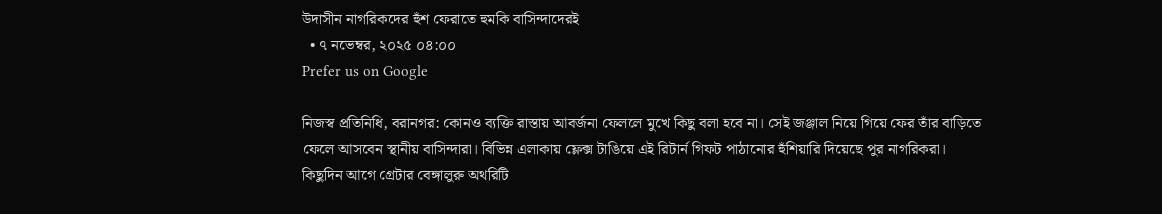উদাসীন নাগরিকদের হুঁশ ফেরাতে হুমকি বাসিন্দাদেরই
  • ৭ নভেম্বর, ২০২৫ ০৪:০০
Prefer us on Google

নিজস্ব প্রতিনিধি, বরানগর: কোনও ব্যক্তি রাস্তায় আবর্জনা ফেললে মুখে কিছু বলা হবে না। সেই জঞ্জাল নিয়ে গিয়ে ফের তাঁর বাড়িতে ফেলে আসবেন স্থানীয় বাসিন্দারা। বিভিন্ন এলাকায় ফ্লেক্স টাঙিয়ে এই রিটার্ন গিফট পাঠানোর হুঁশিয়ারি দিয়েছে পুর নাগরিকরা। কিছুদিন আগে গ্রেটার বেঙ্গালুরু অথরিটি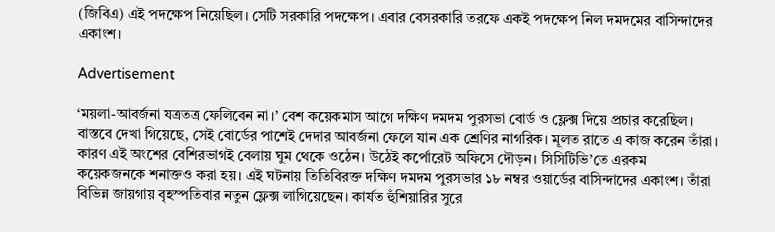(জিবিএ) এই পদক্ষেপ নিয়েছিল। সেটি সরকারি পদক্ষেপ। এবার বেসরকারি তরফে একই পদক্ষেপ নিল দমদমের বাসিন্দাদের একাংশ।

Advertisement

‘ময়লা-আবর্জনা যত্রতত্র ফেলিবেন না।’ বেশ কয়েকমাস আগে দক্ষিণ দমদম পুরসভা বোর্ড ও ফ্লেক্স দিয়ে প্রচার করেছিল। বাস্তবে দেখা গিয়েছে, সেই বোর্ডের পাশেই দেদার আবর্জনা ফেলে যান এক শ্রেণির নাগরিক। মূলত রাতে এ কাজ করেন তাঁরা। কারণ এই অংশের বেশিরভাগই বেলায় ঘুম থেকে ওঠেন। উঠেই কর্পোরেট অফিসে দৌড়ন। সিসিটিভি’তে এরকম কয়েকজনকে শনাক্তও করা হয়। এই ঘটনায় তিতিবিরক্ত দক্ষিণ দমদম পুরসভার ১৮ নম্বর ওয়ার্ডের বাসিন্দাদের একাংশ। তাঁরা বিভিন্ন জায়গায় বৃহস্পতিবার নতুন ফ্লেক্স লাগিয়েছেন। কার্যত হুঁশিয়ারির সুরে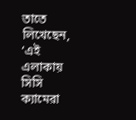তাতে লিখেছেন, ‘এই এলাকায় সিসি ক্যামেরা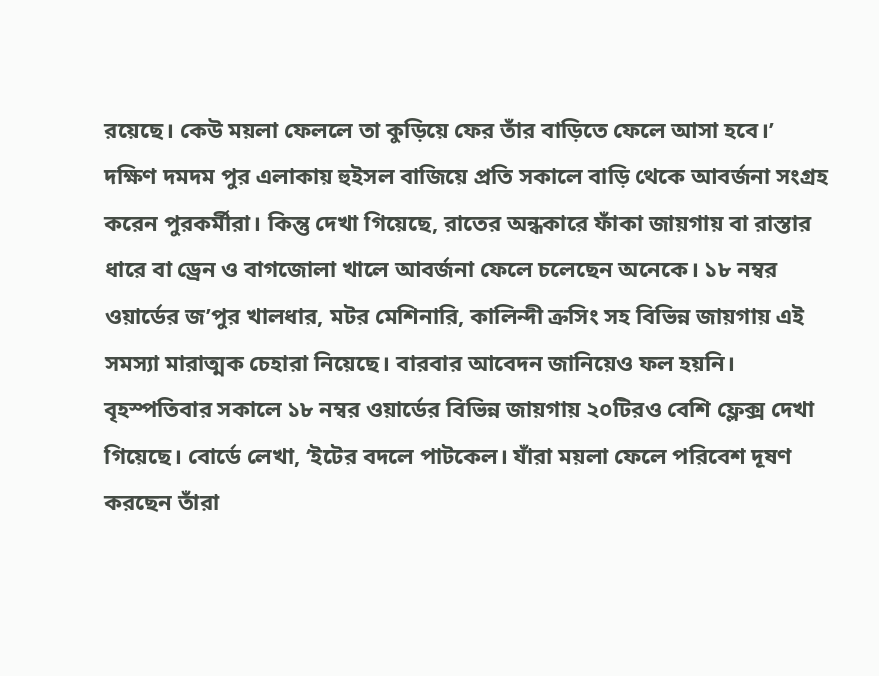রয়েছে। কেউ ময়লা ফেললে তা কুড়িয়ে ফের তাঁর বাড়িতে ফেলে আসা হবে।’
দক্ষিণ দমদম পুর এলাকায় হুইসল বাজিয়ে প্রতি সকালে বাড়ি থেকে আবর্জনা সংগ্রহ করেন পুরকর্মীরা। কিন্তু দেখা গিয়েছে, রাতের অন্ধকারে ফাঁকা জায়গায় বা রাস্তার ধারে বা ড্রেন ও বাগজোলা খালে আবর্জনা ফেলে চলেছেন অনেকে। ১৮ নম্বর ওয়ার্ডের জ’পুর খালধার, মটর মেশিনারি, কালিন্দী ক্রসিং সহ বিভিন্ন জায়গায় এই সমস্যা মারাত্মক চেহারা নিয়েছে। বারবার আবেদন জানিয়েও ফল হয়নি। বৃহস্পতিবার সকালে ১৮ নম্বর ওয়ার্ডের বিভিন্ন জায়গায় ২০টিরও বেশি ফ্লেক্স দেখা গিয়েছে। বোর্ডে লেখা, ‘ইটের বদলে পাটকেল। যাঁরা ময়লা ফেলে পরিবেশ দূষণ করছেন তাঁরা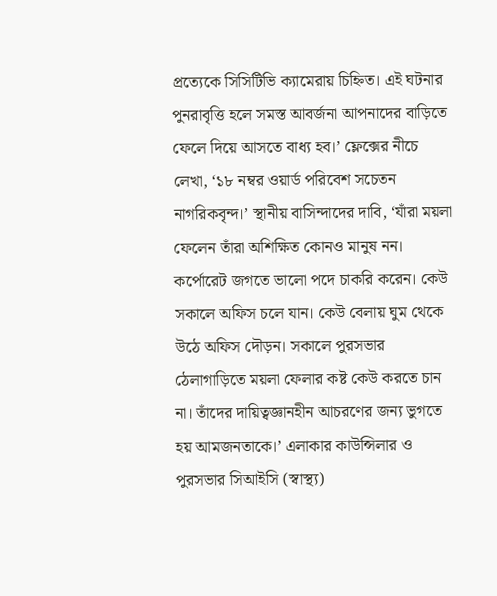প্রত্যেকে সিসিটিভি ক্যামেরায় চিহ্নিত। এই ঘটনার পুনরাবৃত্তি হলে সমস্ত আবর্জনা আপনাদের বাড়িতে ফেলে দিয়ে আসতে বাধ্য হব।’ ফ্লেক্সের নীচে লেখা, ‘১৮ নম্বর ওয়ার্ড পরিবেশ সচেতন নাগরিকবৃন্দ।’ স্থানীয় বাসিন্দাদের দাবি, ‘যাঁরা ময়লা ফেলেন তাঁরা অশিক্ষিত কোনও মানুষ নন। কর্পোরেট জগতে ভালো পদে চাকরি করেন। কেউ সকালে অফিস চলে যান। কেউ বেলায় ঘুম থেকে উঠে অফিস দৌড়ন। সকালে পুরসভার ঠেলাগাড়িতে ময়লা ফেলার কষ্ট কেউ করতে চান না। তাঁদের দায়িত্বজ্ঞানহীন আচরণের জন্য ভুগতে হয় আমজনতাকে।’ এলাকার কাউন্সিলার ও পুরসভার সিআইসি (স্বাস্থ্য)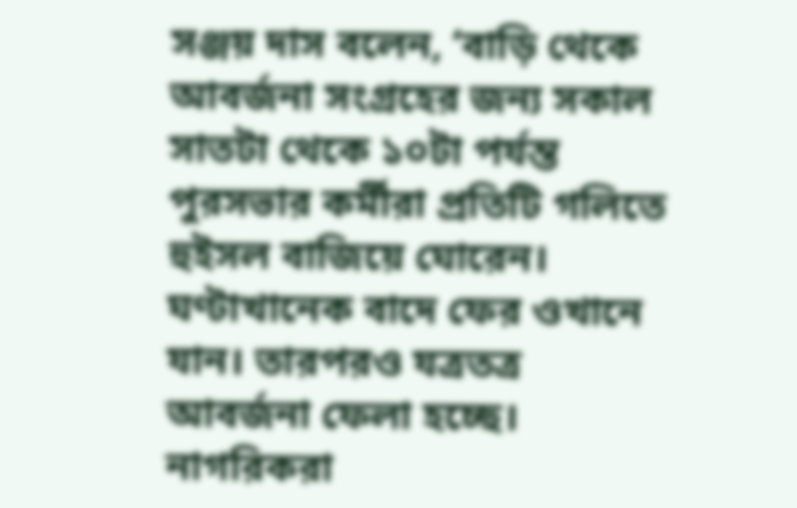সঞ্জয় দাস বলেন, ‘বাড়ি থেকে আবর্জনা সংগ্রহের জন্য সকাল সাতটা থেকে ১০টা পর্যন্ত পুরসভার কর্মীরা প্রতিটি গলিতে হুইসল বাজিয়ে ঘোরেন। ঘণ্টাখানেক বাদে ফের ওখানে যান। তারপরও যত্রতত্র আবর্জনা ফেলা হচ্ছে। নাগরিকরা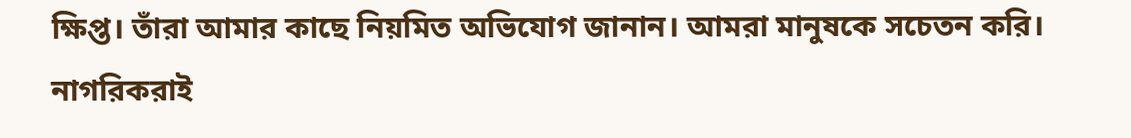ক্ষিপ্ত। তাঁরা আমার কাছে নিয়মিত অভিযোগ জানান। আমরা মানুষকে সচেতন করি। নাগরিকরাই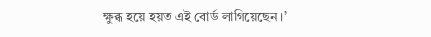ক্ষুব্ধ হয়ে হয়ত এই বোর্ড লাগিয়েছেন।’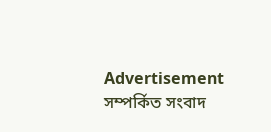Advertisement
সম্পর্কিত সংবাদ